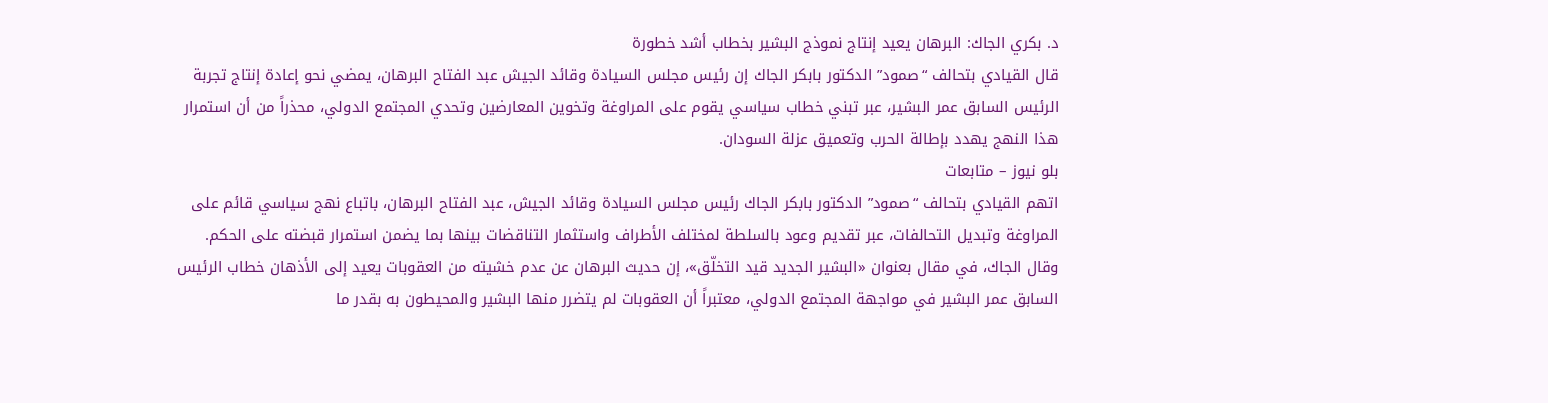د. بكري الجاك: البرهان يعيد إنتاج نموذج البشير بخطاب أشد خطورة
قال القيادي بتحالف “صمود” الدكتور بابكر الجاك إن رئيس مجلس السيادة وقائد الجيش عبد الفتاح البرهان، يمضي نحو إعادة إنتاج تجربة الرئيس السابق عمر البشير، عبر تبني خطاب سياسي يقوم على المراوغة وتخوين المعارضين وتحدي المجتمع الدولي، محذراً من أن استمرار هذا النهج يهدد بإطالة الحرب وتعميق عزلة السودان.
بلو نيوز – متابعات
اتهم القيادي بتحالف “صمود” الدكتور بابكر الجاك رئيس مجلس السيادة وقائد الجيش، عبد الفتاح البرهان، باتباع نهج سياسي قائم على المراوغة وتبديل التحالفات، عبر تقديم وعود بالسلطة لمختلف الأطراف واستثمار التناقضات بينها بما يضمن استمرار قبضته على الحكم.
وقال الجاك، في مقال بعنوان «البشير الجديد قيد التخلّق»، إن حديث البرهان عن عدم خشيته من العقوبات يعيد إلى الأذهان خطاب الرئيس السابق عمر البشير في مواجهة المجتمع الدولي، معتبراً أن العقوبات لم يتضرر منها البشير والمحيطون به بقدر ما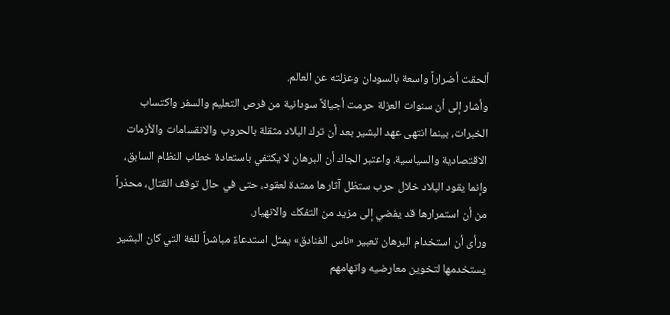ألحقت أضراراً واسعة بالسودان وعزلته عن العالم.
وأشار إلى أن سنوات العزلة حرمت أجيالاً سودانية من فرص التعليم والسفر واكتساب الخبرات، بينما انتهى عهد البشير بعد أن ترك البلاد مثقلة بالحروب والانقسامات والأزمات الاقتصادية والسياسية. واعتبر الجاك أن البرهان لا يكتفي باستعادة خطاب النظام السابق، وإنما يقود البلاد خلال حرب ستظل آثارها ممتدة لعقود، حتى في حال توقف القتال، محذراً من أن استمرارها قد يفضي إلى مزيد من التفكك والانهيار.
ورأى أن استخدام البرهان تعبير «ناس الفنادق» يمثل استدعاءً مباشراً للغة التي كان البشير يستخدمها لتخوين معارضيه واتهامهم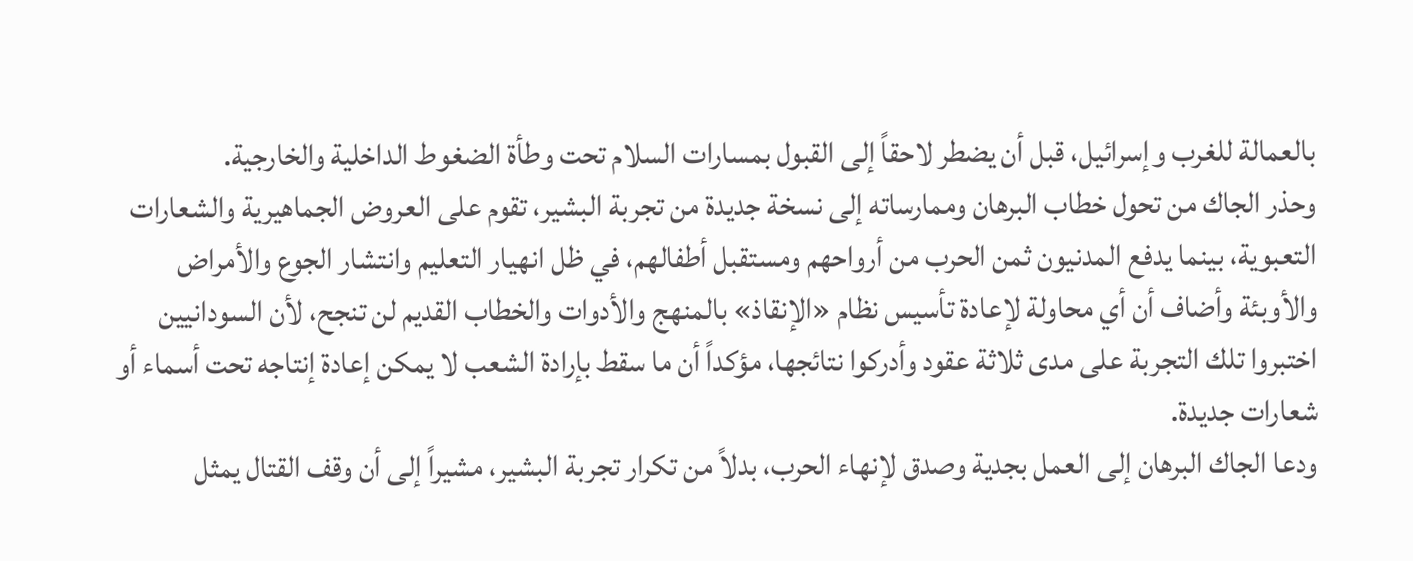بالعمالة للغرب وإسرائيل، قبل أن يضطر لاحقاً إلى القبول بمسارات السلام تحت وطأة الضغوط الداخلية والخارجية.
وحذر الجاك من تحول خطاب البرهان وممارساته إلى نسخة جديدة من تجربة البشير، تقوم على العروض الجماهيرية والشعارات التعبوية، بينما يدفع المدنيون ثمن الحرب من أرواحهم ومستقبل أطفالهم، في ظل انهيار التعليم وانتشار الجوع والأمراض والأوبئة وأضاف أن أي محاولة لإعادة تأسيس نظام «الإنقاذ» بالمنهج والأدوات والخطاب القديم لن تنجح، لأن السودانيين اختبروا تلك التجربة على مدى ثلاثة عقود وأدركوا نتائجها، مؤكداً أن ما سقط بإرادة الشعب لا يمكن إعادة إنتاجه تحت أسماء أو شعارات جديدة.
ودعا الجاك البرهان إلى العمل بجدية وصدق لإنهاء الحرب، بدلاً من تكرار تجربة البشير، مشيراً إلى أن وقف القتال يمثل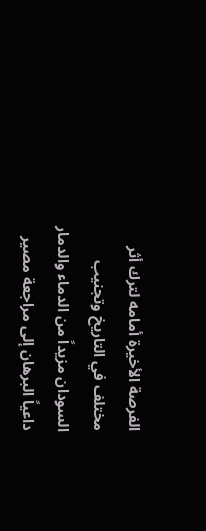الفرصة الأخيرة أمامه لترك أثر مختلف في التاريخ وتجنيب السودان مزيداً من الدماء والدمار داعياً البرهان إلى مراجعة مصير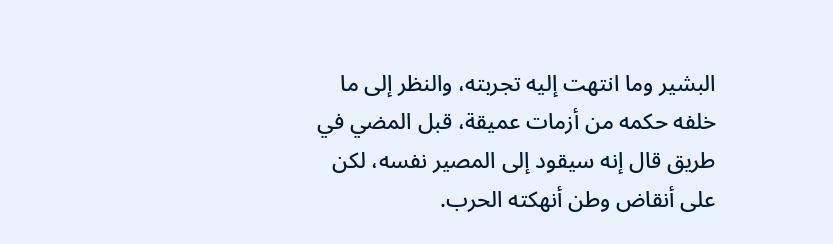البشير وما انتهت إليه تجربته، والنظر إلى ما خلفه حكمه من أزمات عميقة، قبل المضي في طريق قال إنه سيقود إلى المصير نفسه، لكن على أنقاض وطن أنهكته الحرب.